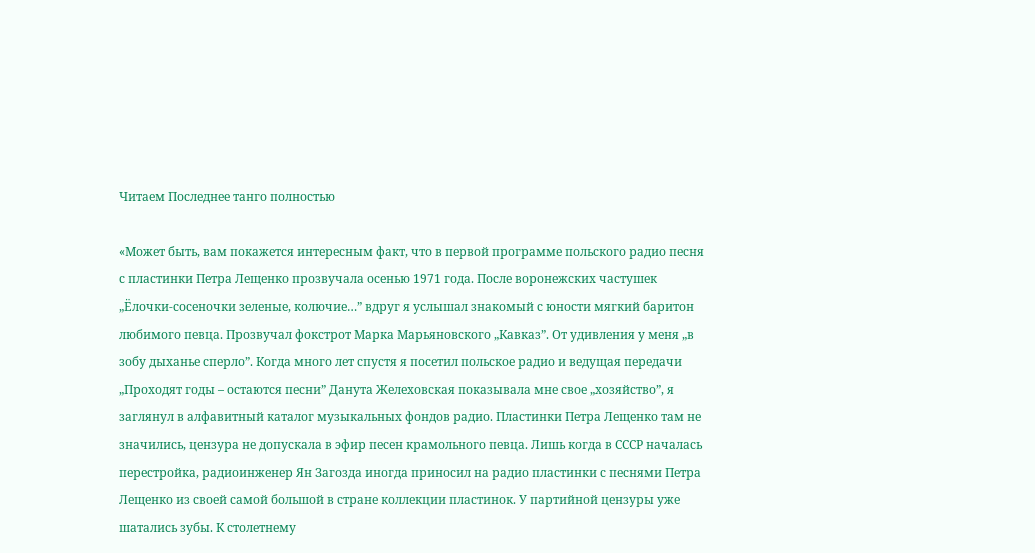Читаем Последнее танго полностью

«Может быть, вам покажется интересным факт, что в первой программе польского радио песня с пластинки Петра Лещенко прозвучала осенью 1971 года. После воронежских частушек „Ёлочки-сосеночки зеленые, колючие…” вдруг я услышал знакомый с юности мягкий баритон любимого певца. Прозвучал фокстрот Марка Марьяновского „Кавказ”. От удивления у меня „в зобу дыханье сперло”. Когда много лет спустя я посетил польское радио и ведущая передачи „Проходят годы – остаются песни” Данута Желеховская показывала мне свое „хозяйство”, я заглянул в алфавитный каталог музыкальных фондов радио. Пластинки Петра Лещенко там не значились, цензура не допускала в эфир песен крамольного певца. Лишь когда в СССР началась перестройка, радиоинженер Ян Загозда иногда приносил на радио пластинки с песнями Петра Лещенко из своей самой большой в стране коллекции пластинок. У партийной цензуры уже шатались зубы. К столетнему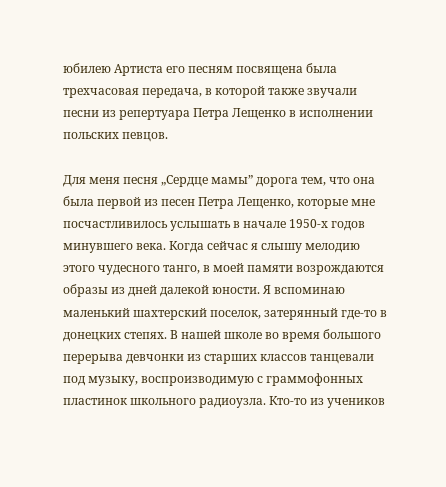юбилею Артиста его песням посвящена была трехчасовая передача, в которой также звучали песни из репертуара Петра Лещенко в исполнении польских певцов.

Для меня песня „Сердце мамы” дорога тем, что она была первой из песен Петра Лещенко, которые мне посчастливилось услышать в начале 1950-х годов минувшего века. Когда сейчас я слышу мелодию этого чудесного танго, в моей памяти возрождаются образы из дней далекой юности. Я вспоминаю маленький шахтерский поселок, затерянный где-то в донецких степях. В нашей школе во время большого перерыва девчонки из старших классов танцевали под музыку, воспроизводимую с граммофонных пластинок школьного радиоузла. Кто-то из учеников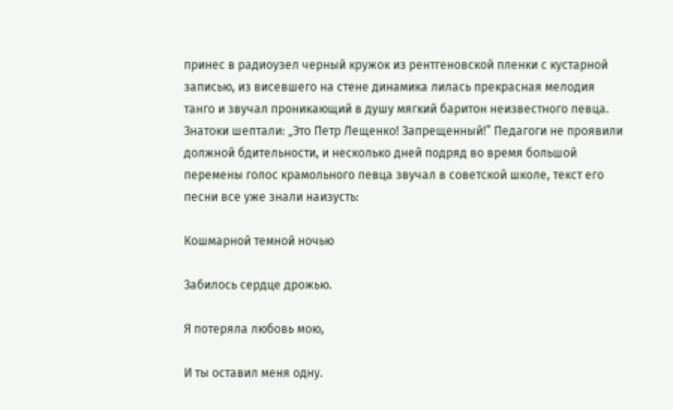принес в радиоузел черный кружок из рентгеновской пленки с кустарной записью, из висевшего на стене динамика лилась прекрасная мелодия танго и звучал проникающий в душу мягкий баритон неизвестного певца. Знатоки шептали: „Это Петр Лещенко! Запрещенный!” Педагоги не проявили должной бдительности, и несколько дней подряд во время большой перемены голос крамольного певца звучал в советской школе, текст его песни все уже знали наизусть:

Кошмарной темной ночью

Забилось сердце дрожью.

Я потеряла любовь мою,

И ты оставил меня одну.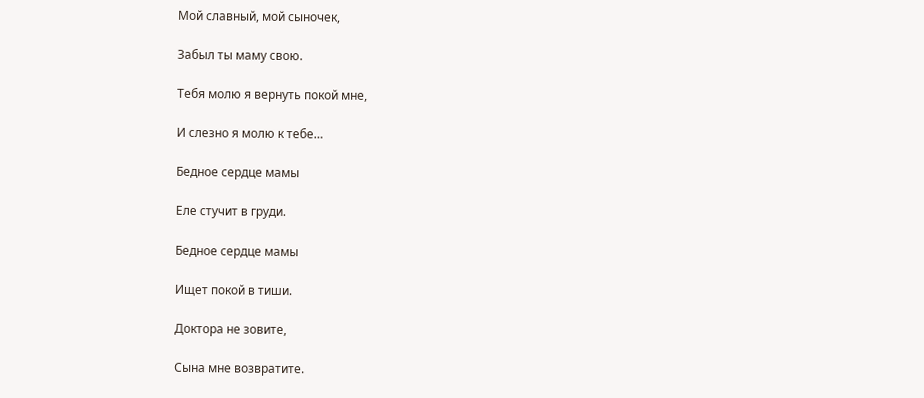Мой славный, мой сыночек,

Забыл ты маму свою.

Тебя молю я вернуть покой мне,

И слезно я молю к тебе…

Бедное сердце мамы

Еле стучит в груди.

Бедное сердце мамы

Ищет покой в тиши.

Доктора не зовите,

Сына мне возвратите.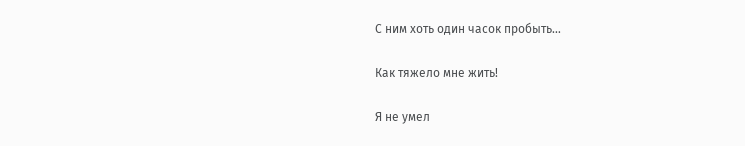С ним хоть один часок пробыть…

Как тяжело мне жить!

Я не умел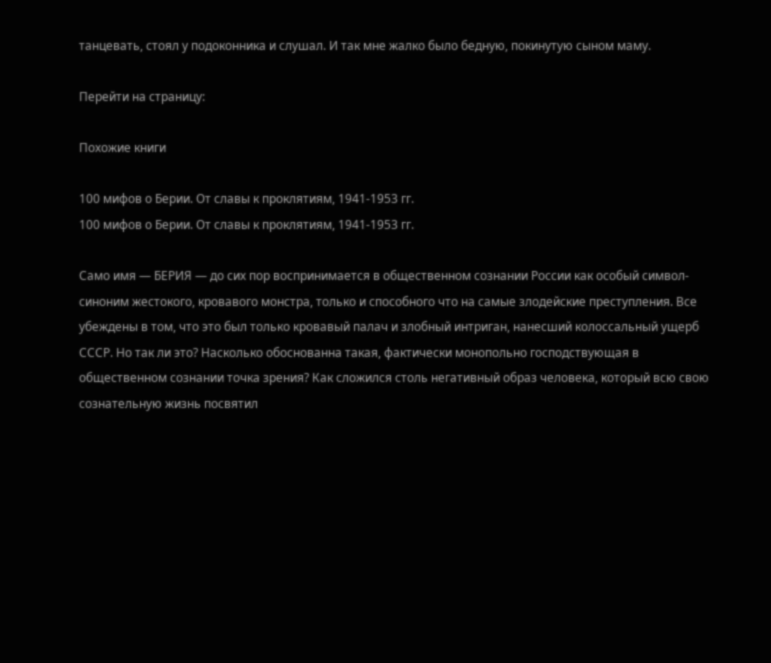танцевать, стоял у подоконника и слушал. И так мне жалко было бедную, покинутую сыном маму.

Перейти на страницу:

Похожие книги

100 мифов о Берии. От славы к проклятиям, 1941-1953 гг.
100 мифов о Берии. От славы к проклятиям, 1941-1953 гг.

Само имя — БЕРИЯ — до сих пор воспринимается в общественном сознании России как особый символ-синоним жестокого, кровавого монстра, только и способного что на самые злодейские преступления. Все убеждены в том, что это был только кровавый палач и злобный интриган, нанесший колоссальный ущерб СССР. Но так ли это? Насколько обоснованна такая, фактически монопольно господствующая в общественном сознании точка зрения? Как сложился столь негативный образ человека, который всю свою сознательную жизнь посвятил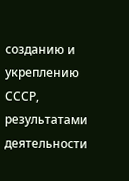созданию и укреплению СССР, результатами деятельности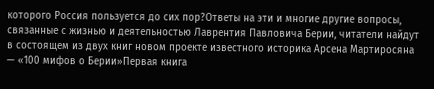которого Россия пользуется до сих пор?Ответы на эти и многие другие вопросы, связанные с жизнью и деятельностью Лаврентия Павловича Берии, читатели найдут в состоящем из двух книг новом проекте известного историка Арсена Мартиросяна — «100 мифов о Берии»Первая книга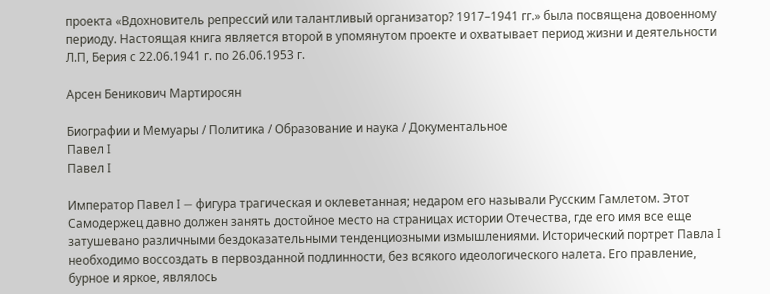проекта «Вдохновитель репрессий или талантливый организатор? 1917–1941 гг.» была посвящена довоенному периоду. Настоящая книга является второй в упомянутом проекте и охватывает период жизни и деятельности Л.П, Берия с 22.06.1941 г. по 26.06.1953 г.

Арсен Беникович Мартиросян

Биографии и Мемуары / Политика / Образование и наука / Документальное
Павел I
Павел I

Император Павел I — фигура трагическая и оклеветанная; недаром его называли Русским Гамлетом. Этот Самодержец давно должен занять достойное место на страницах истории Отечества, где его имя все еще затушевано различными бездоказательными тенденциозными измышлениями. Исторический портрет Павла I необходимо воссоздать в первозданной подлинности, без всякого идеологического налета. Его правление, бурное и яркое, являлось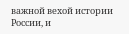важной вехой истории России, и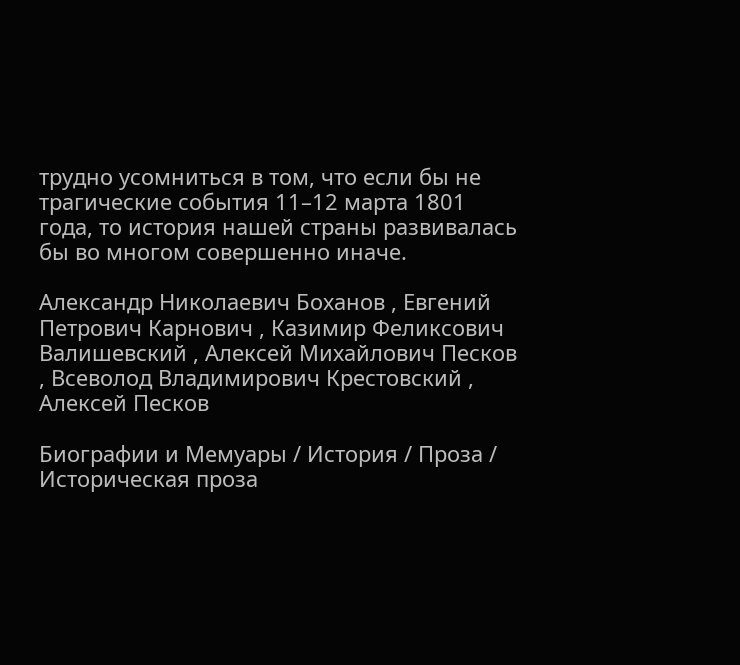трудно усомниться в том, что если бы не трагические события 11–12 марта 1801 года, то история нашей страны развивалась бы во многом совершенно иначе.

Александр Николаевич Боханов , Евгений Петрович Карнович , Казимир Феликсович Валишевский , Алексей Михайлович Песков , Всеволод Владимирович Крестовский , Алексей Песков

Биографии и Мемуары / История / Проза / Историческая проза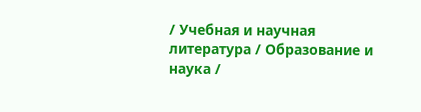/ Учебная и научная литература / Образование и наука /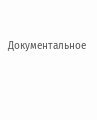Документальное